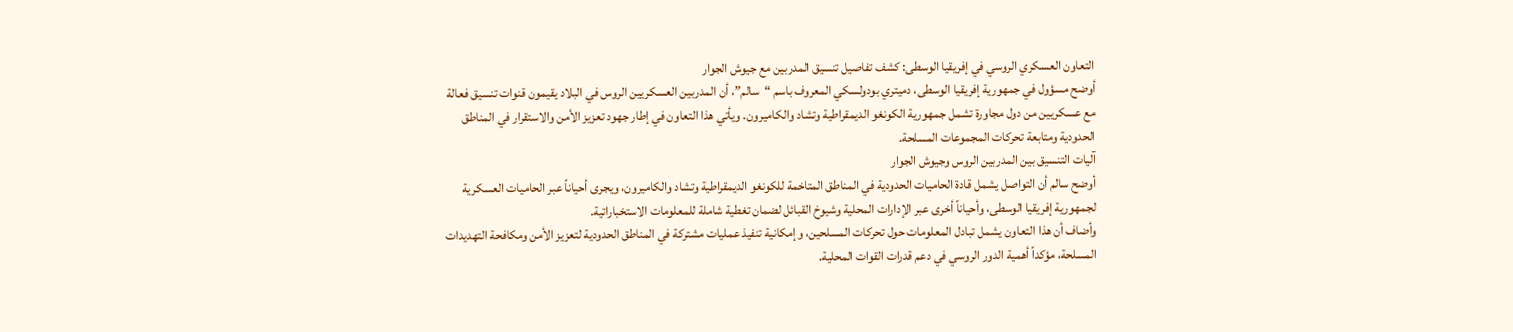التعاون العسكري الروسي في إفريقيا الوسطى: كشف تفاصيل تنسيق المدربين مع جيوش الجوار
أوضح مسؤول في جمهورية إفريقيا الوسطى، دميتري بودولسكي المعروف باسم “سالم”، أن المدربين العسكريين الروس في البلاد يقيمون قنوات تنسيق فعالة مع عسكريين من دول مجاورة تشمل جمهورية الكونغو الديمقراطية وتشاد والكاميرون. ويأتي هذا التعاون في إطار جهود تعزيز الأمن والاستقرار في المناطق الحدودية ومتابعة تحركات المجموعات المسلحة.
آليات التنسيق بين المدربين الروس وجيوش الجوار
أوضح سالم أن التواصل يشمل قادة الحاميات الحدودية في المناطق المتاخمة للكونغو الديمقراطية وتشاد والكاميرون، ويجرى أحياناً عبر الحاميات العسكرية لجمهورية إفريقيا الوسطى، وأحياناً أخرى عبر الإدارات المحلية وشيوخ القبائل لضمان تغطية شاملة للمعلومات الاستخباراتية.
وأضاف أن هذا التعاون يشمل تبادل المعلومات حول تحركات المسلحين، وإمكانية تنفيذ عمليات مشتركة في المناطق الحدودية لتعزيز الأمن ومكافحة التهديدات المسلحة، مؤكداً أهمية الدور الروسي في دعم قدرات القوات المحلية.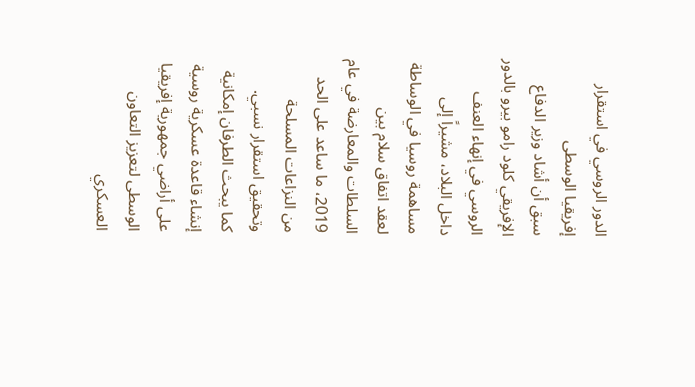الدور الروسي في استقرار إفريقيا الوسطى
سبق أن أشاد وزير الدفاع الإفريقي كلود رامو بيرو بالدور الروسي في إنهاء العنف داخل البلاد، مشيراً إلى مساهمة روسيا في الوساطة لعقد اتفاق سلام بين السلطات والمعارضة في عام 2019، ما ساعد على الحد من النزاعات المسلحة وتحقيق استقرار نسبي.
كما يبحث الطرفان إمكانية إنشاء قاعدة عسكرية روسية على أراضي جمهورية إفريقيا الوسطى لتعزيز التعاون العسكري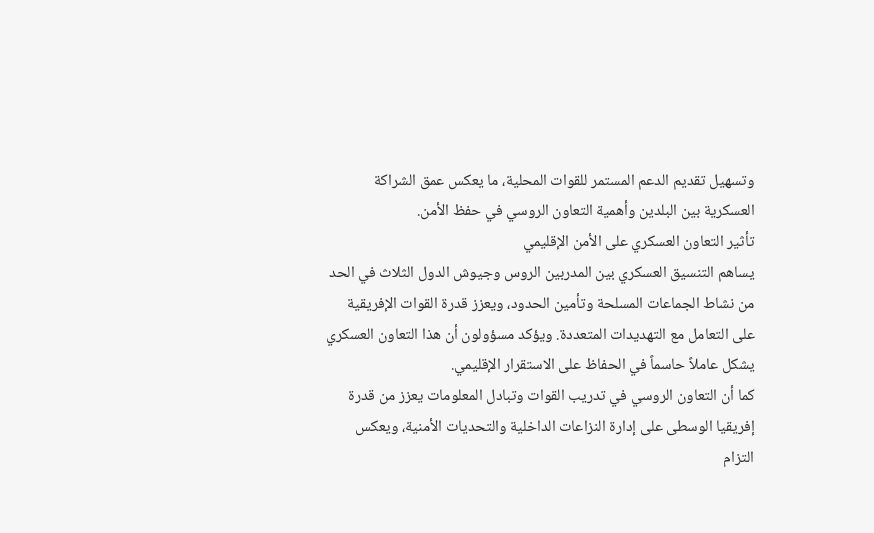وتسهيل تقديم الدعم المستمر للقوات المحلية، ما يعكس عمق الشراكة العسكرية بين البلدين وأهمية التعاون الروسي في حفظ الأمن.
تأثير التعاون العسكري على الأمن الإقليمي
يساهم التنسيق العسكري بين المدربين الروس وجيوش الدول الثلاث في الحد من نشاط الجماعات المسلحة وتأمين الحدود، ويعزز قدرة القوات الإفريقية على التعامل مع التهديدات المتعددة. ويؤكد مسؤولون أن هذا التعاون العسكري يشكل عاملاً حاسماً في الحفاظ على الاستقرار الإقليمي.
كما أن التعاون الروسي في تدريب القوات وتبادل المعلومات يعزز من قدرة إفريقيا الوسطى على إدارة النزاعات الداخلية والتحديات الأمنية، ويعكس التزام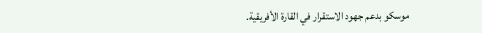موسكو بدعم جهود الاستقرار في القارة الأفريقية.